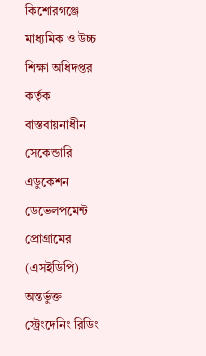কিশোরগঞ্জে মাধ্যমিক ও উচ্চ শিক্ষা অধিদপ্তর কর্তৃক বাস্তবায়নাধীন সেকেন্ডারি এডুকেশন ডেভেলপমেন্ট প্রোগ্রামের (এসইডিপি) অন্তর্ভুক্ত স্ট্রেংদেনিং রিডিং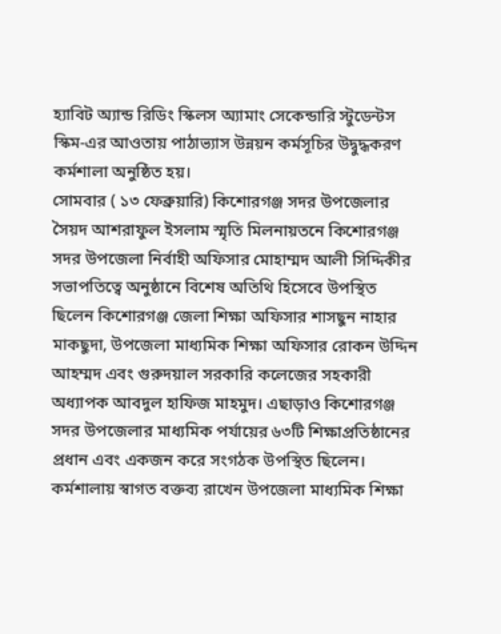হ্যাবিট অ্যান্ড রিডিং স্কিলস অ্যামাং সেকেন্ডারি স্টুডেন্টস স্কিম-এর আওতায় পাঠাভ্যাস উন্নয়ন কর্মসূচির উদ্বুদ্ধকরণ কর্মশালা অনুষ্ঠিত হয়।
সোমবার ( ১৩ ফেব্রুয়ারি) কিশোরগঞ্জ সদর উপজেলার সৈয়দ আশরাফুল ইসলাম স্মৃতি মিলনায়তনে কিশোরগঞ্জ সদর উপজেলা নির্বাহী অফিসার মোহাম্মদ আলী সিদ্দিকীর সভাপতিত্বে অনুষ্ঠানে বিশেষ অতিথি হিসেবে উপস্থিত ছিলেন কিশোরগঞ্জ জেলা শিক্ষা অফিসার শাসছুন নাহার মাকছুদা, উপজেলা মাধ্যমিক শিক্ষা অফিসার রোকন উদ্দিন আহম্মদ এবং গুরুদয়াল সরকারি কলেজের সহকারী অধ্যাপক আবদুল হাফিজ মাহমুদ। এছাড়াও কিশোরগঞ্জ সদর উপজেলার মাধ্যমিক পর্যায়ের ৬৩টি শিক্ষাপ্রতিষ্ঠানের প্রধান এবং একজন করে সংগঠক উপস্থিত ছিলেন।
কর্মশালায় স্বাগত বক্তব্য রাখেন উপজেলা মাধ্যমিক শিক্ষা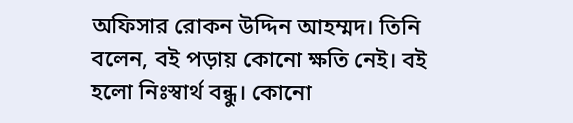অফিসার রোকন উদ্দিন আহম্মদ। তিনি বলেন, বই পড়ায় কোনো ক্ষতি নেই। বই হলো নিঃস্বার্থ বন্ধু। কোনো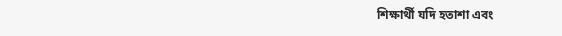শিক্ষার্থী যদি হতাশা এবং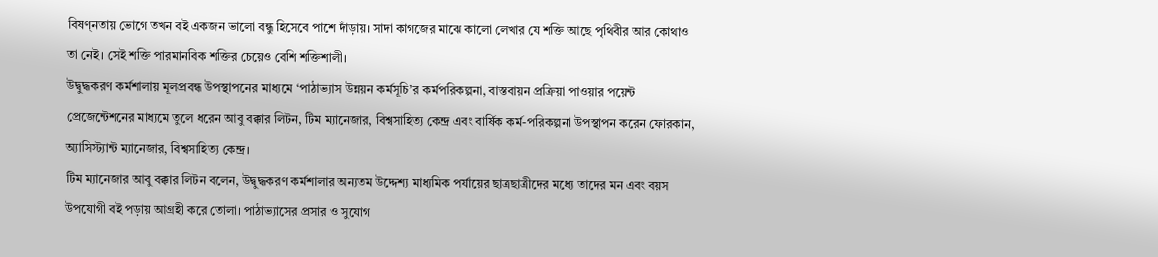বিষণ্নতায় ভোগে তখন বই একজন ভালো বন্ধু হিসেবে পাশে দাঁড়ায়। সাদা কাগজের মাঝে কালো লেখার যে শক্তি আছে পৃথিবীর আর কোথাও তা নেই। সেই শক্তি পারমানবিক শক্তির চেয়েও বেশি শক্তিশালী।
উদ্বুদ্ধকরণ কর্মশালায় মূলপ্রবন্ধ উপস্থাপনের মাধ্যমে ‘পাঠাভ্যাস উন্নয়ন কর্মসূচি’র কর্মপরিকল্পনা, বাস্তবায়ন প্রক্রিয়া পাওয়ার পয়েন্ট প্রেজেন্টেশনের মাধ্যমে তুলে ধরেন আবু বক্কার লিটন, টিম ম্যানেজার, বিশ্বসাহিত্য কেন্দ্র এবং বার্ষিক কর্ম-পরিকল্পনা উপস্থাপন করেন ফোরকান, অ্যাসিস্ট্যান্ট ম্যানেজার, বিশ্বসাহিত্য কেন্দ্র।
টিম ম্যানেজার আবু বক্কার লিটন বলেন, উদ্বুদ্ধকরণ কর্মশালার অন্যতম উদ্দেশ্য মাধ্যমিক পর্যায়ের ছাত্রছাত্রীদের মধ্যে তাদের মন এবং বয়স উপযোগী বই পড়ায় আগ্রহী করে তোলা। পাঠাভ্যাসের প্রসার ও সুযোগ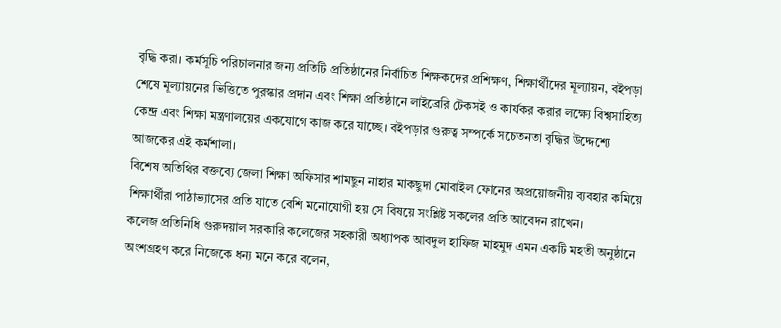বৃদ্ধি করা। কর্মসূচি পরিচালনার জন্য প্রতিটি প্রতিষ্ঠানের নির্বাচিত শিক্ষকদের প্রশিক্ষণ, শিক্ষার্থীদের মূল্যায়ন, বইপড়া শেষে মূল্যায়নের ভিত্তিতে পুরস্কার প্রদান এবং শিক্ষা প্রতিষ্ঠানে লাইব্রেরি টেকসই ও কার্যকর করার লক্ষ্যে বিশ্বসাহিত্য কেন্দ্র এবং শিক্ষা মন্ত্রণালয়ের একযোগে কাজ করে যাচ্ছে। বইপড়ার গুরুত্ব সম্পর্কে সচেতনতা বৃদ্ধির উদ্দেশ্যে আজকের এই কর্মশালা।
বিশেষ অতিথির বক্তব্যে জেলা শিক্ষা অফিসার শামছুন নাহার মাকছুদা মোবাইল ফোনের অপ্রয়োজনীয় ব্যবহার কমিয়ে শিক্ষার্থীরা পাঠাভ্যাসের প্রতি যাতে বেশি মনোযোগী হয় সে বিষয়ে সংশ্লিষ্ট সকলের প্রতি আবেদন রাখেন।
কলেজ প্রতিনিধি গুরুদয়াল সরকারি কলেজের সহকারী অধ্যাপক আবদুল হাফিজ মাহমুদ এমন একটি মহতী অনুষ্ঠানে অংশগ্রহণ করে নিজেকে ধন্য মনে করে বলেন,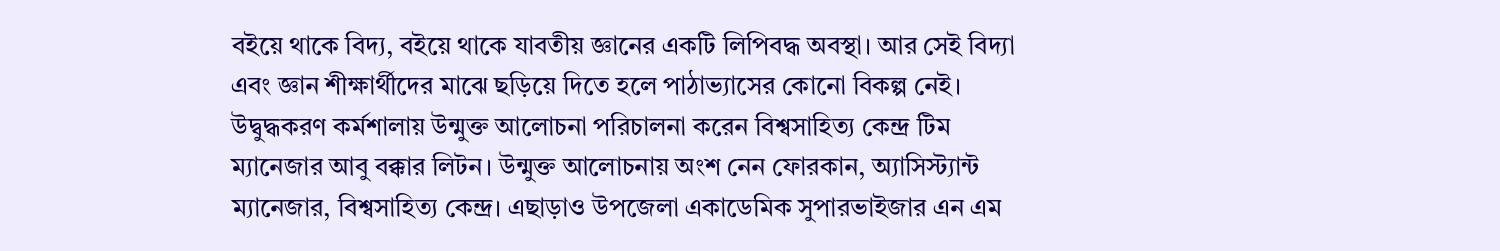বইয়ে থাকে বিদ্য, বইয়ে থাকে যাবতীয় জ্ঞানের একটি লিপিবদ্ধ অবস্থা। আর সেই বিদ্যা এবং জ্ঞান শীক্ষার্থীদের মাঝে ছড়িয়ে দিতে হলে পাঠাভ্যাসের কোনো বিকল্প নেই।
উদ্বুদ্ধকরণ কর্মশালায় উন্মুক্ত আলোচনা পরিচালনা করেন বিশ্বসাহিত্য কেন্দ্র টিম ম্যানেজার আবু বক্কার লিটন। উন্মুক্ত আলোচনায় অংশ নেন ফোরকান, অ্যাসিস্ট্যান্ট ম্যানেজার, বিশ্বসাহিত্য কেন্দ্র। এছাড়াও উপজেলা একাডেমিক সুপারভাইজার এন এম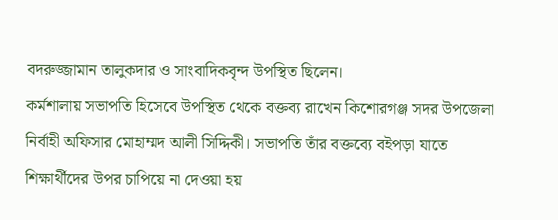বদরুজ্জামান তালুকদার ও সাংবাদিকবৃন্দ উপস্থিত ছিলেন।
কর্মশালায় সভাপতি হিসেবে উপস্থিত থেকে বক্তব্য রাখেন কিশোরগঞ্জ সদর উপজেলা নির্বাহী অফিসার মোহাম্মদ আলী সিদ্দিকী। সভাপতি তাঁর বক্তব্যে বইপড়া যাতে শিক্ষার্থীদের উপর চাপিয়ে না দেওয়া হয়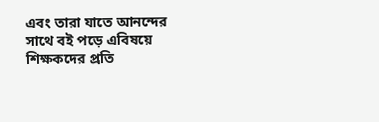এবং তারা যাতে আনন্দের সাথে বই পড়ে এবিষয়ে শিক্ষকদের প্রতি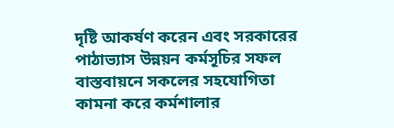দৃষ্টি আকর্ষণ করেন এবং সরকারের পাঠাভ্যাস উন্নয়ন কর্মসূচির সফল বাস্তবায়নে সকলের সহযোগিতা কামনা করে কর্মশালার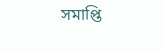সমাপ্তি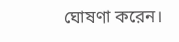ঘোষণা করেন।